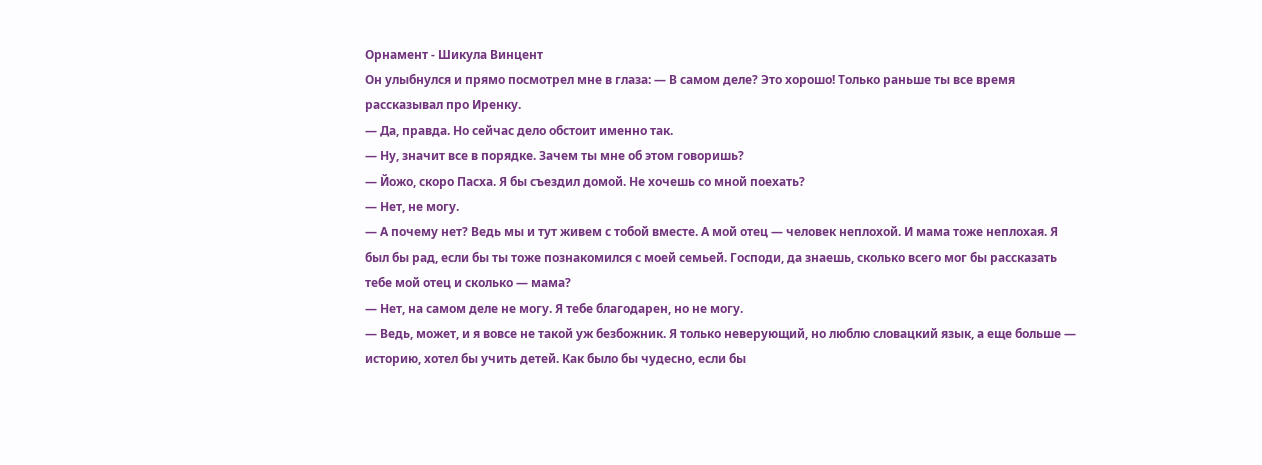Орнамент - Шикула Винцент
Он улыбнулся и прямо посмотрел мне в глаза: — В самом деле? Это хорошо! Только раньше ты все время рассказывал про Иренку.
— Да, правда. Но сейчас дело обстоит именно так.
— Ну, значит все в порядке. Зачем ты мне об этом говоришь?
— Йожо, скоро Пасха. Я бы съездил домой. Не хочешь со мной поехать?
— Нет, не могу.
— А почему нет? Ведь мы и тут живем с тобой вместе. А мой отец — человек неплохой. И мама тоже неплохая. Я был бы рад, если бы ты тоже познакомился с моей семьей. Господи, да знаешь, сколько всего мог бы рассказать тебе мой отец и сколько — мама?
— Нет, на самом деле не могу. Я тебе благодарен, но не могу.
— Ведь, может, и я вовсе не такой уж безбожник. Я только неверующий, но люблю словацкий язык, а еще больше — историю, хотел бы учить детей. Как было бы чудесно, если бы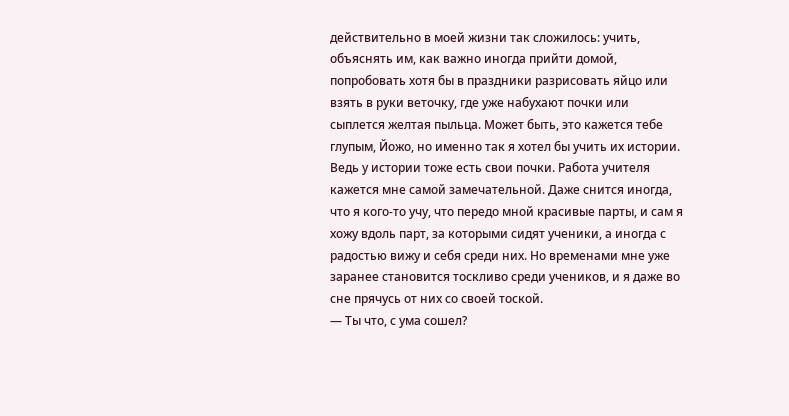действительно в моей жизни так сложилось: учить, объяснять им, как важно иногда прийти домой, попробовать хотя бы в праздники разрисовать яйцо или взять в руки веточку, где уже набухают почки или сыплется желтая пыльца. Может быть, это кажется тебе глупым, Йожо, но именно так я хотел бы учить их истории. Ведь у истории тоже есть свои почки. Работа учителя кажется мне самой замечательной. Даже снится иногда, что я кого-то учу, что передо мной красивые парты, и сам я хожу вдоль парт, за которыми сидят ученики, а иногда с радостью вижу и себя среди них. Но временами мне уже заранее становится тоскливо среди учеников, и я даже во сне прячусь от них со своей тоской.
— Ты что, с ума сошел?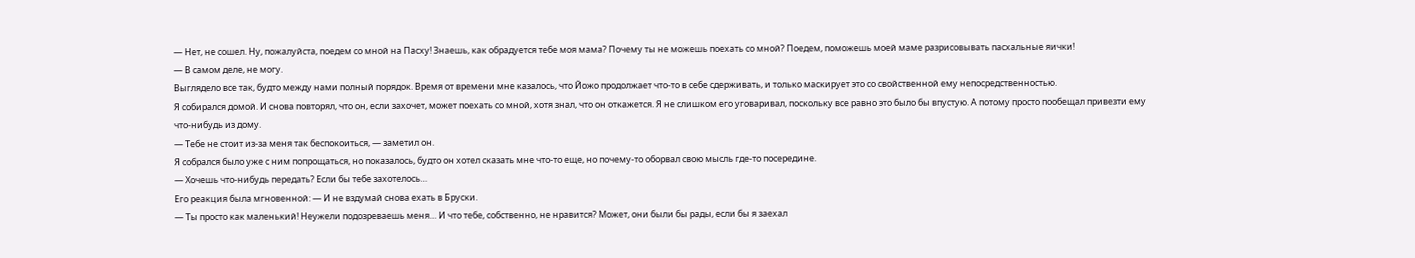— Нет, не сошел. Ну, пожалуйста, поедем со мной на Пасху! Знаешь, как обрадуется тебе моя мама? Почему ты не можешь поехать со мной? Поедем, поможешь моей маме разрисовывать пасхальные яички!
— В самом деле, не могу.
Выглядело все так, будто между нами полный порядок. Время от времени мне казалось, что Йожо продолжает что-то в себе сдерживать, и только маскирует это со свойственной ему непосредственностью.
Я собирался домой. И снова повторял, что он, если захочет, может поехать со мной, хотя знал, что он откажется. Я не слишком его уговаривал, поскольку все равно это было бы впустую. А потому просто пообещал привезти ему что-нибудь из дому.
— Тебе не стоит из-за меня так беспокоиться, — заметил он.
Я собрался было уже с ним попрощаться, но показалось, будто он хотел сказать мне что-то еще, но почему-то оборвал свою мысль где-то посередине.
— Хочешь что-нибудь передать? Если бы тебе захотелось…
Его реакция была мгновенной: — И не вздумай снова ехать в Бруски.
— Ты просто как маленький! Неужели подозреваешь меня… И что тебе, собственно, не нравится? Может, они были бы рады, если бы я заехал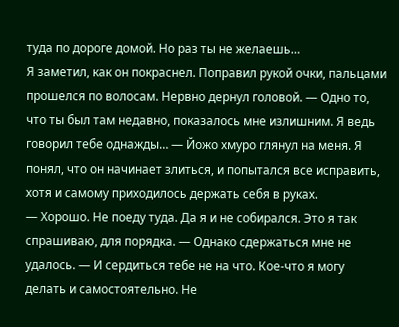туда по дороге домой. Но раз ты не желаешь…
Я заметил, как он покраснел. Поправил рукой очки, пальцами прошелся по волосам. Нервно дернул головой. — Одно то, что ты был там недавно, показалось мне излишним. Я ведь говорил тебе однажды… — Йожо хмуро глянул на меня. Я понял, что он начинает злиться, и попытался все исправить, хотя и самому приходилось держать себя в руках.
— Хорошо. Не поеду туда. Да я и не собирался. Это я так спрашиваю, для порядка. — Однако сдержаться мне не удалось. — И сердиться тебе не на что. Кое-что я могу делать и самостоятельно. Не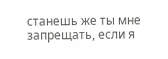станешь же ты мне запрещать, если я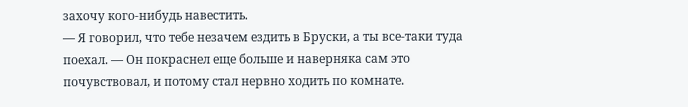захочу кого-нибудь навестить.
— Я говорил, что тебе незачем ездить в Бруски, а ты все-таки туда поехал. — Он покраснел еще больше и наверняка сам это почувствовал, и потому стал нервно ходить по комнате.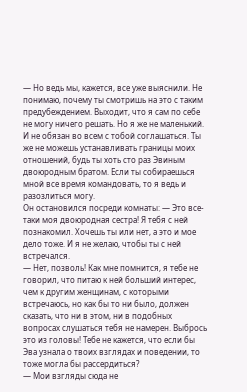— Но ведь мы, кажется, все уже выяснили. Не понимаю, почему ты смотришь на это с таким предубеждением. Выходит, что я сам по себе не могу ничего решать. Но я же не маленький. И не обязан во всем с тобой соглашаться. Ты же не можешь устанавливать границы моих отношений, будь ты хоть сто раз Эвиным двоюродным братом. Если ты собираешься мной все время командовать, то я ведь и разозлиться могу.
Он остановился посреди комнаты: — Это все-таки моя двоюродная сестра! Я тебя с ней познакомил. Хочешь ты или нет, а это и мое дело тоже. И я не желаю, чтобы ты с ней встречался.
— Нет, позволь! Как мне помнится, я тебе не говорил, что питаю к ней больший интерес, чем к другим женщинам, с которыми встречаюсь, но как бы то ни было, должен сказать, что ни в этом, ни в подобных вопросах слушаться тебя не намерен. Выбрось это из головы! Тебе не кажется, что если бы Эва узнала о твоих взглядах и поведении, то тоже могла бы рассердиться?
— Мои взгляды сюда не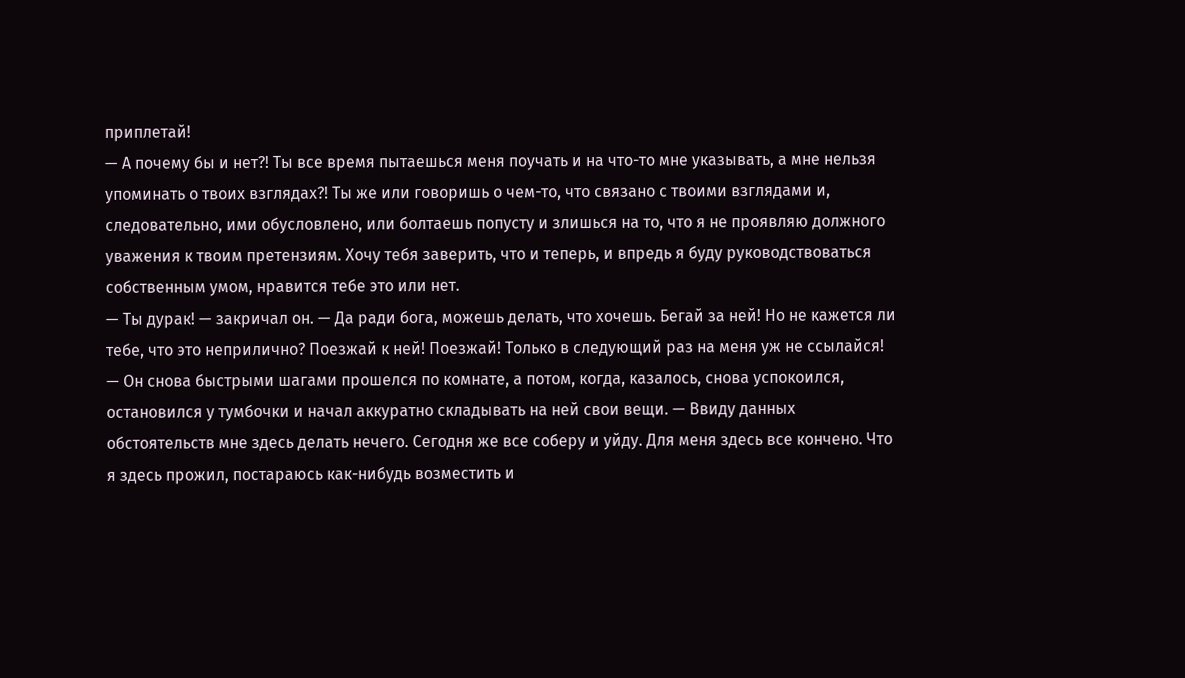приплетай!
— А почему бы и нет?! Ты все время пытаешься меня поучать и на что-то мне указывать, а мне нельзя упоминать о твоих взглядах?! Ты же или говоришь о чем-то, что связано с твоими взглядами и, следовательно, ими обусловлено, или болтаешь попусту и злишься на то, что я не проявляю должного уважения к твоим претензиям. Хочу тебя заверить, что и теперь, и впредь я буду руководствоваться собственным умом, нравится тебе это или нет.
— Ты дурак! — закричал он. — Да ради бога, можешь делать, что хочешь. Бегай за ней! Но не кажется ли тебе, что это неприлично? Поезжай к ней! Поезжай! Только в следующий раз на меня уж не ссылайся! — Он снова быстрыми шагами прошелся по комнате, а потом, когда, казалось, снова успокоился, остановился у тумбочки и начал аккуратно складывать на ней свои вещи. — Ввиду данных обстоятельств мне здесь делать нечего. Сегодня же все соберу и уйду. Для меня здесь все кончено. Что я здесь прожил, постараюсь как-нибудь возместить и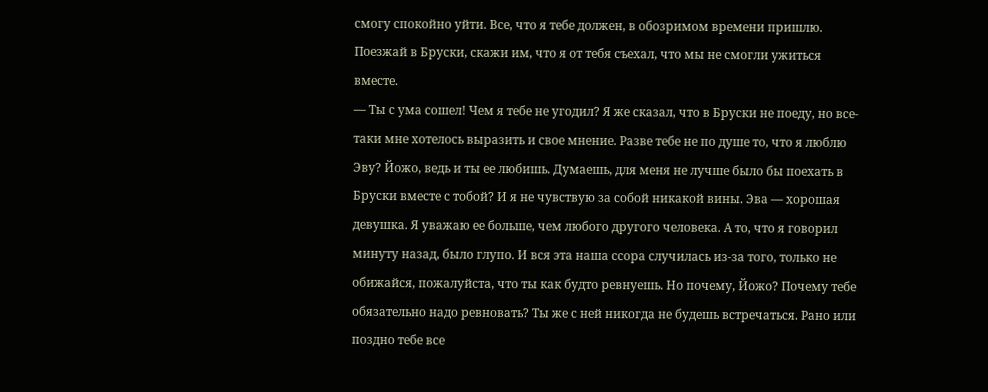смогу спокойно уйти. Все, что я тебе должен, в обозримом времени пришлю. Поезжай в Бруски, скажи им, что я от тебя съехал, что мы не смогли ужиться вместе.
— Ты с ума сошел! Чем я тебе не угодил? Я же сказал, что в Бруски не поеду, но все-таки мне хотелось выразить и свое мнение. Разве тебе не по душе то, что я люблю Эву? Йожо, ведь и ты ее любишь. Думаешь, для меня не лучше было бы поехать в Бруски вместе с тобой? И я не чувствую за собой никакой вины. Эва — хорошая девушка. Я уважаю ее больше, чем любого другого человека. А то, что я говорил минуту назад, было глупо. И вся эта наша ссора случилась из-за того, только не обижайся, пожалуйста, что ты как будто ревнуешь. Но почему, Йожо? Почему тебе обязательно надо ревновать? Ты же с ней никогда не будешь встречаться. Рано или поздно тебе все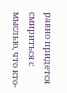равно придется смириться с мыслью, что кто-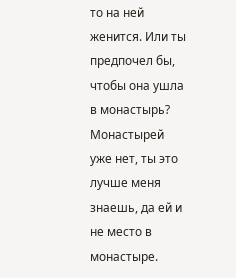то на ней женится. Или ты предпочел бы, чтобы она ушла в монастырь? Монастырей уже нет, ты это лучше меня знаешь, да ей и не место в монастыре.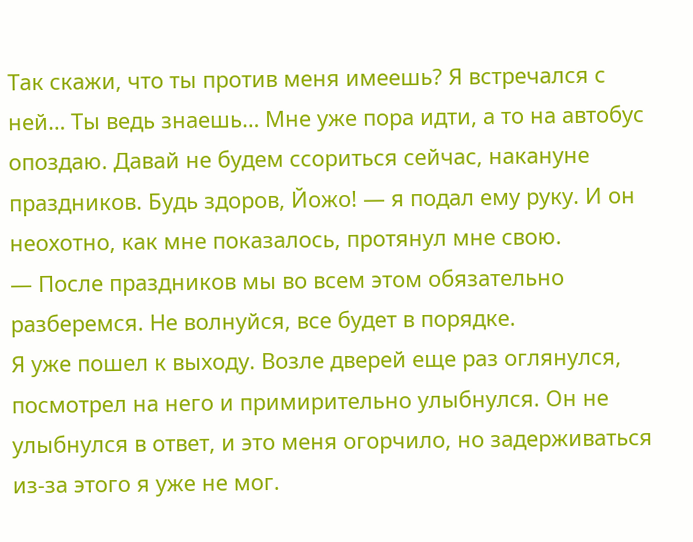Так скажи, что ты против меня имеешь? Я встречался с ней… Ты ведь знаешь… Мне уже пора идти, а то на автобус опоздаю. Давай не будем ссориться сейчас, накануне праздников. Будь здоров, Йожо! — я подал ему руку. И он неохотно, как мне показалось, протянул мне свою.
— После праздников мы во всем этом обязательно разберемся. Не волнуйся, все будет в порядке.
Я уже пошел к выходу. Возле дверей еще раз оглянулся, посмотрел на него и примирительно улыбнулся. Он не улыбнулся в ответ, и это меня огорчило, но задерживаться из-за этого я уже не мог.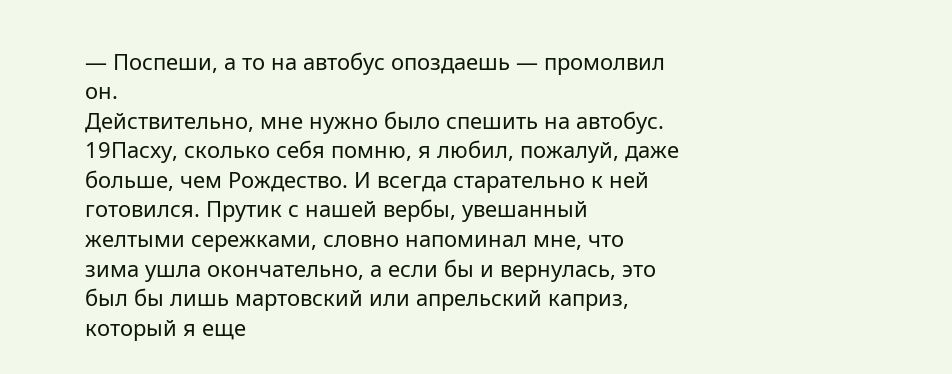— Поспеши, а то на автобус опоздаешь — промолвил он.
Действительно, мне нужно было спешить на автобус.
19Пасху, сколько себя помню, я любил, пожалуй, даже больше, чем Рождество. И всегда старательно к ней готовился. Прутик с нашей вербы, увешанный желтыми сережками, словно напоминал мне, что зима ушла окончательно, а если бы и вернулась, это был бы лишь мартовский или апрельский каприз, который я еще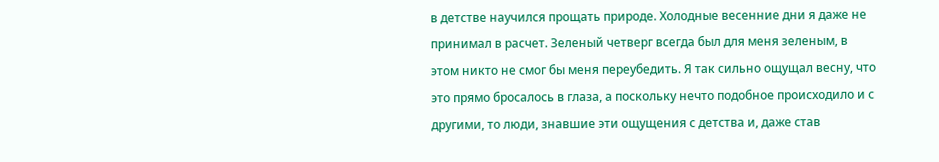в детстве научился прощать природе. Холодные весенние дни я даже не принимал в расчет. Зеленый четверг всегда был для меня зеленым, в этом никто не смог бы меня переубедить. Я так сильно ощущал весну, что это прямо бросалось в глаза, а поскольку нечто подобное происходило и с другими, то люди, знавшие эти ощущения с детства и, даже став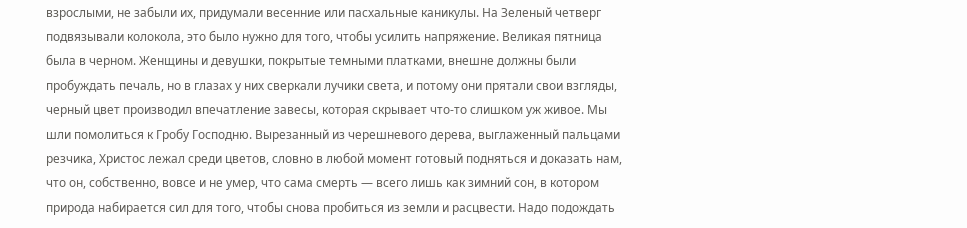взрослыми, не забыли их, придумали весенние или пасхальные каникулы. На Зеленый четверг подвязывали колокола, это было нужно для того, чтобы усилить напряжение. Великая пятница была в черном. Женщины и девушки, покрытые темными платками, внешне должны были пробуждать печаль, но в глазах у них сверкали лучики света, и потому они прятали свои взгляды, черный цвет производил впечатление завесы, которая скрывает что-то слишком уж живое. Мы шли помолиться к Гробу Господню. Вырезанный из черешневого дерева, выглаженный пальцами резчика, Христос лежал среди цветов, словно в любой момент готовый подняться и доказать нам, что он, собственно, вовсе и не умер, что сама смерть — всего лишь как зимний сон, в котором природа набирается сил для того, чтобы снова пробиться из земли и расцвести. Надо подождать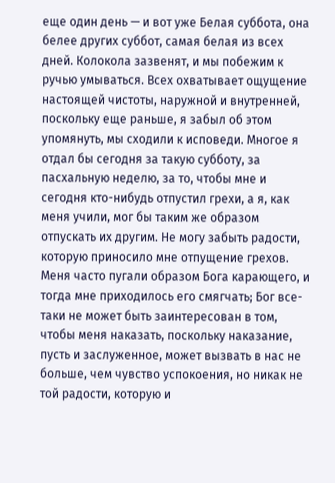еще один день — и вот уже Белая суббота, она белее других суббот, самая белая из всех дней. Колокола зазвенят, и мы побежим к ручью умываться. Всех охватывает ощущение настоящей чистоты, наружной и внутренней, поскольку еще раньше, я забыл об этом упомянуть, мы сходили к исповеди. Многое я отдал бы сегодня за такую субботу, за пасхальную неделю, за то, чтобы мне и сегодня кто-нибудь отпустил грехи, а я, как меня учили, мог бы таким же образом отпускать их другим. Не могу забыть радости, которую приносило мне отпущение грехов. Меня часто пугали образом Бога карающего, и тогда мне приходилось его смягчать; Бог все-таки не может быть заинтересован в том, чтобы меня наказать, поскольку наказание, пусть и заслуженное, может вызвать в нас не больше, чем чувство успокоения, но никак не той радости, которую и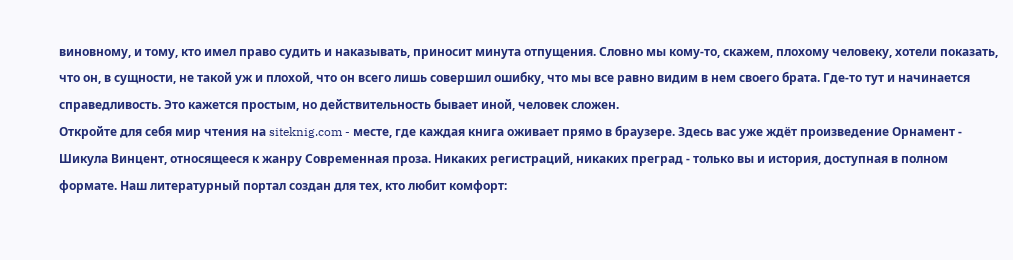виновному, и тому, кто имел право судить и наказывать, приносит минута отпущения. Словно мы кому-то, скажем, плохому человеку, хотели показать, что он, в сущности, не такой уж и плохой, что он всего лишь совершил ошибку, что мы все равно видим в нем своего брата. Где-то тут и начинается справедливость. Это кажется простым, но действительность бывает иной, человек сложен.
Откройте для себя мир чтения на siteknig.com - месте, где каждая книга оживает прямо в браузере. Здесь вас уже ждёт произведение Орнамент - Шикула Винцент, относящееся к жанру Современная проза. Никаких регистраций, никаких преград - только вы и история, доступная в полном формате. Наш литературный портал создан для тех, кто любит комфорт: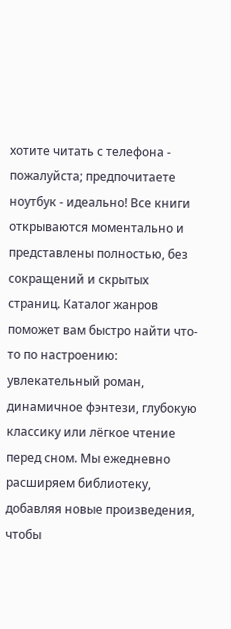хотите читать с телефона - пожалуйста; предпочитаете ноутбук - идеально! Все книги открываются моментально и представлены полностью, без сокращений и скрытых страниц. Каталог жанров поможет вам быстро найти что-то по настроению: увлекательный роман, динамичное фэнтези, глубокую классику или лёгкое чтение перед сном. Мы ежедневно расширяем библиотеку, добавляя новые произведения, чтобы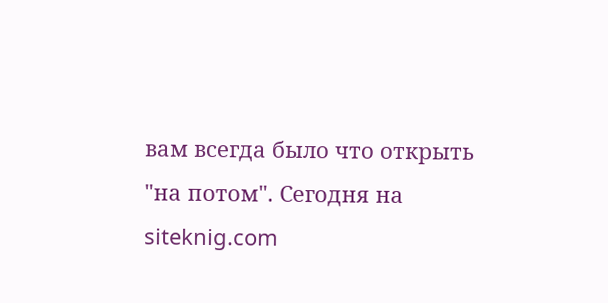вам всегда было что открыть "на потом". Сегодня на siteknig.com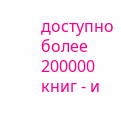доступно более 200000 книг - и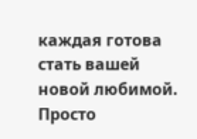каждая готова стать вашей новой любимой. Просто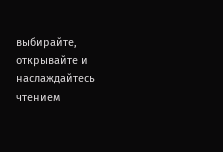выбирайте, открывайте и наслаждайтесь чтением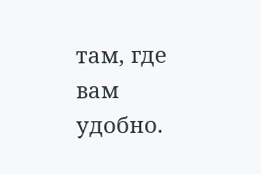там, где вам удобно.